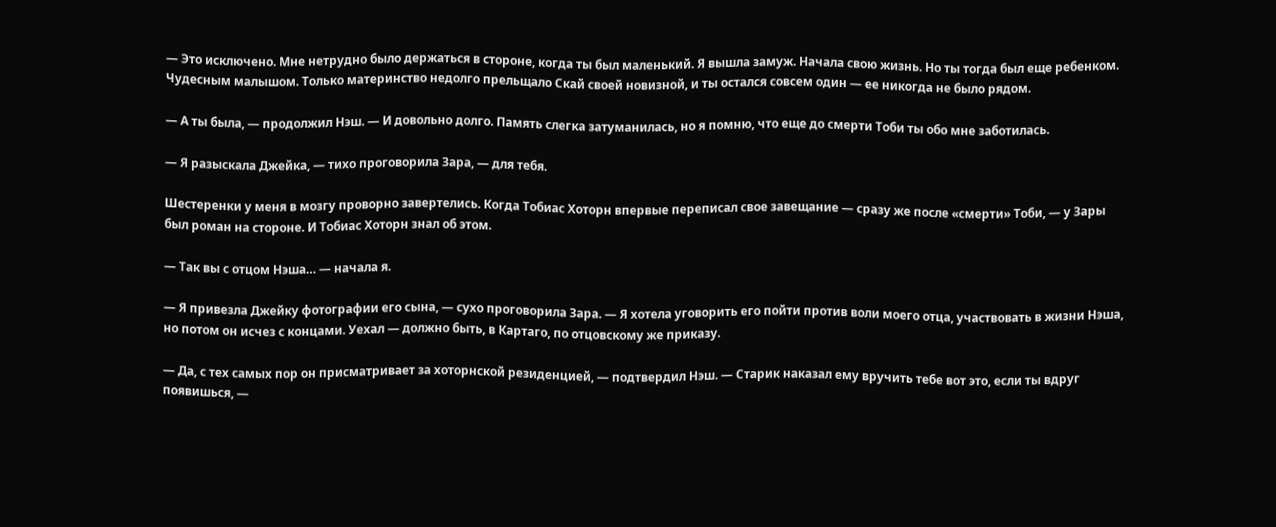— Это исключено. Мне нетрудно было держаться в стороне, когда ты был маленький. Я вышла замуж. Начала свою жизнь. Но ты тогда был еще ребенком. Чудесным малышом. Только материнство недолго прельщало Скай своей новизной, и ты остался совсем один — ее никогда не было рядом.

— А ты была, — продолжил Нэш. — И довольно долго. Память слегка затуманилась, но я помню, что еще до смерти Тоби ты обо мне заботилась.

— Я разыскала Джейка, — тихо проговорила Зара, — для тебя.

Шестеренки у меня в мозгу проворно завертелись. Когда Тобиас Хоторн впервые переписал свое завещание — сразу же после «смерти» Тоби, — у Зары был роман на стороне. И Тобиас Хоторн знал об этом.

— Так вы с отцом Нэша… — начала я.

— Я привезла Джейку фотографии его сына, — сухо проговорила Зара. — Я хотела уговорить его пойти против воли моего отца, участвовать в жизни Нэша, но потом он исчез с концами. Уехал — должно быть, в Картаго, по отцовскому же приказу.

— Да, с тех самых пор он присматривает за хоторнской резиденцией, — подтвердил Нэш. — Старик наказал ему вручить тебе вот это, если ты вдруг появишься, —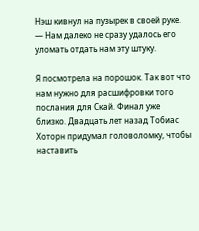Нэш кивнул на пузырек в своей руке. — Нам далеко не сразу удалось его уломать отдать нам эту штуку.

Я посмотрела на порошок. Так вот что нам нужно для расшифровки того послания для Скай. Финал уже близко. Двадцать лет назад Тобиас Хоторн придумал головоломку, чтобы наставить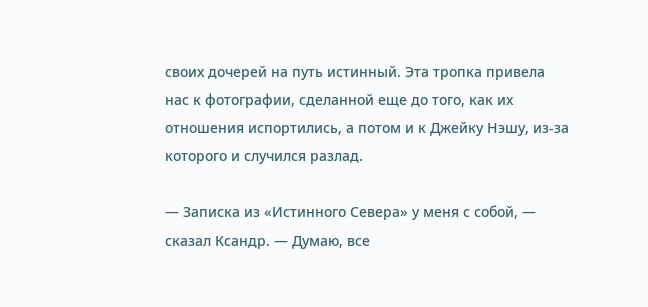своих дочерей на путь истинный. Эта тропка привела нас к фотографии, сделанной еще до того, как их отношения испортились, а потом и к Джейку Нэшу, из-за которого и случился разлад.

— Записка из «Истинного Севера» у меня с собой, — сказал Ксандр. — Думаю, все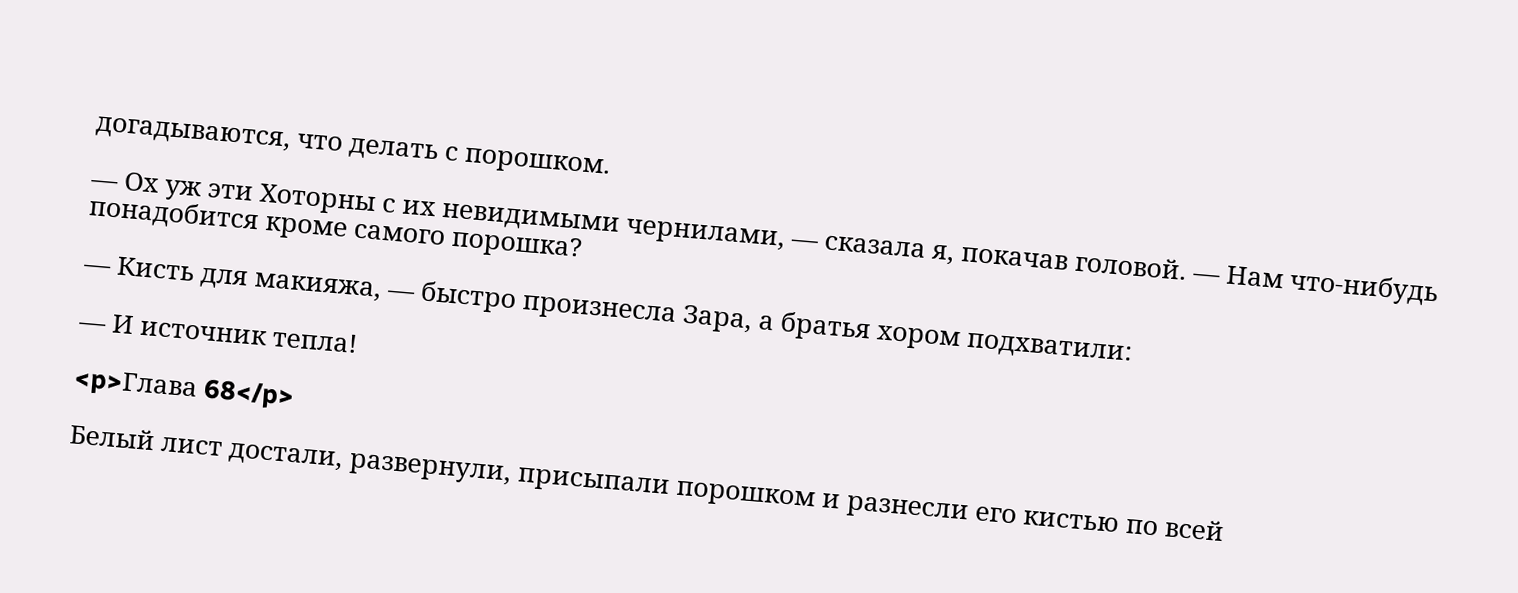догадываются, что делать с порошком.

— Ох уж эти Хоторны с их невидимыми чернилами, — сказала я, покачав головой. — Нам что-нибудь понадобится кроме самого порошка?

— Кисть для макияжа, — быстро произнесла Зара, а братья хором подхватили:

— И источник тепла!

<p>Глава 68</p>

Белый лист достали, развернули, присыпали порошком и разнесли его кистью по всей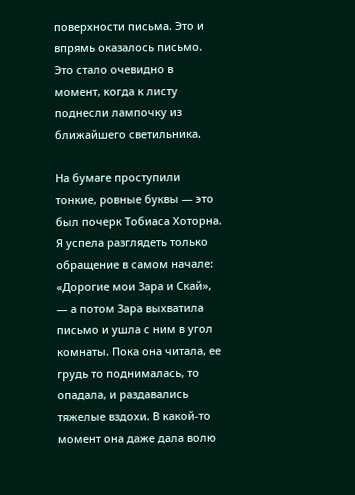поверхности письма. Это и впрямь оказалось письмо. Это стало очевидно в момент, когда к листу поднесли лампочку из ближайшего светильника.

На бумаге проступили тонкие, ровные буквы — это был почерк Тобиаса Хоторна. Я успела разглядеть только обращение в самом начале: «Дорогие мои Зара и Скай», — а потом Зара выхватила письмо и ушла с ним в угол комнаты. Пока она читала, ее грудь то поднималась, то опадала, и раздавались тяжелые вздохи. В какой-то момент она даже дала волю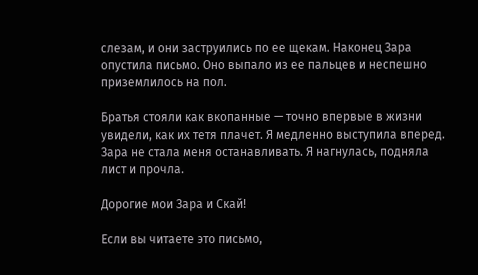слезам, и они заструились по ее щекам. Наконец Зара опустила письмо. Оно выпало из ее пальцев и неспешно приземлилось на пол.

Братья стояли как вкопанные — точно впервые в жизни увидели, как их тетя плачет. Я медленно выступила вперед. Зара не стала меня останавливать. Я нагнулась, подняла лист и прочла.

Дорогие мои Зара и Скай!

Если вы читаете это письмо,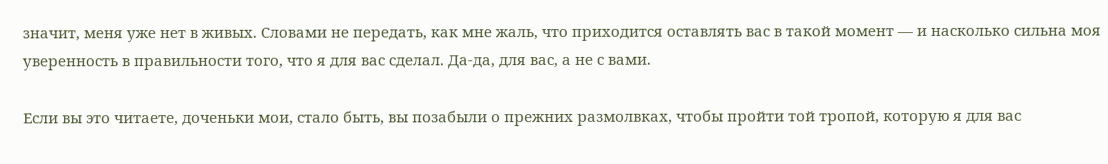значит, меня уже нет в живых. Словами не передать, как мне жаль, что приходится оставлять вас в такой момент — и насколько сильна моя уверенность в правильности того, что я для вас сделал. Да-да, для вас, а не с вами.

Если вы это читаете, доченьки мои, стало быть, вы позабыли о прежних размолвках, чтобы пройти той тропой, которую я для вас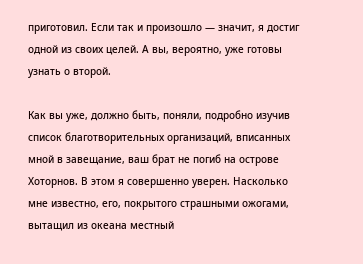приготовил. Если так и произошло — значит, я достиг одной из своих целей. А вы, вероятно, уже готовы узнать о второй.

Как вы уже, должно быть, поняли, подробно изучив список благотворительных организаций, вписанных мной в завещание, ваш брат не погиб на острове Хоторнов. В этом я совершенно уверен. Насколько мне известно, его, покрытого страшными ожогами, вытащил из океана местный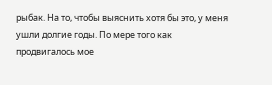рыбак. На то, чтобы выяснить хотя бы это, у меня ушли долгие годы. По мере того как продвигалось мое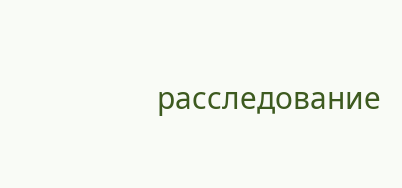расследование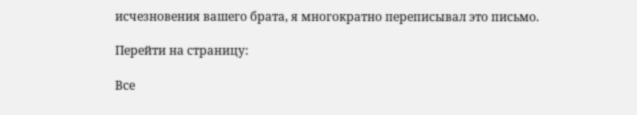исчезновения вашего брата, я многократно переписывал это письмо.

Перейти на страницу:

Все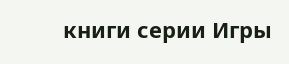книги серии Игры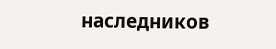наследников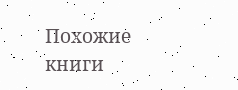Похожие книги